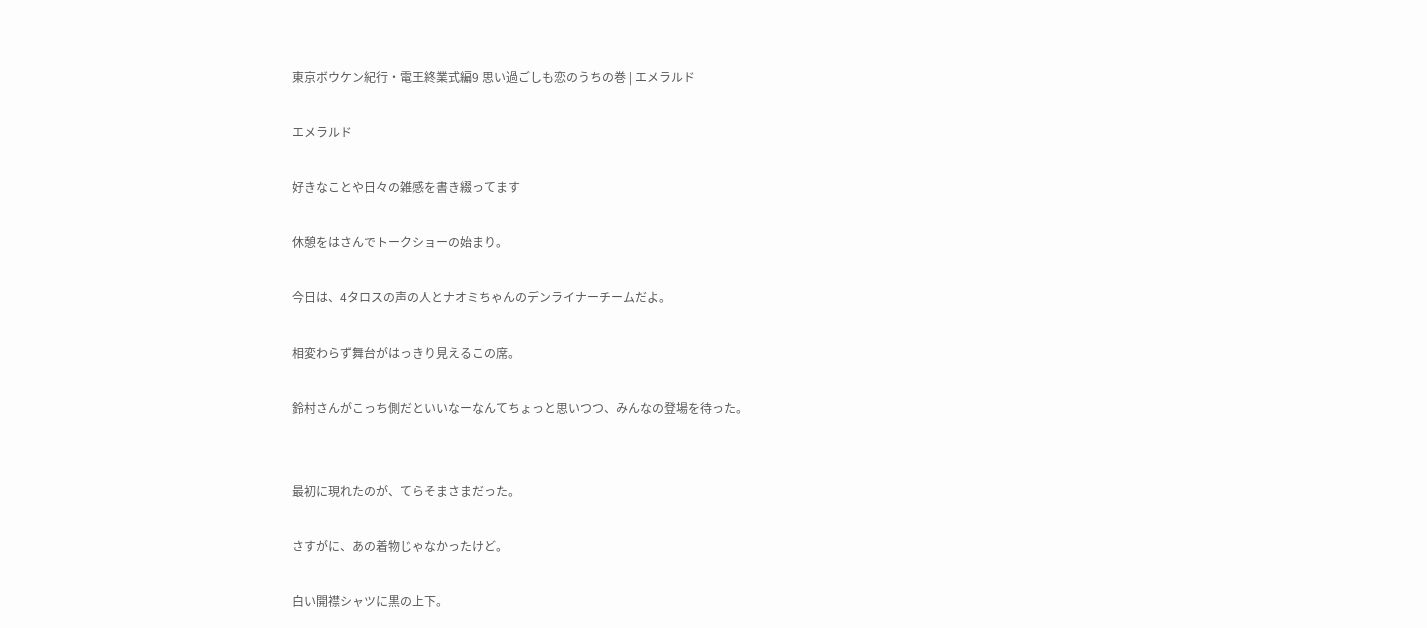東京ボウケン紀行・電王終業式編9 思い過ごしも恋のうちの巻 | エメラルド

エメラルド

好きなことや日々の雑感を書き綴ってます

休憩をはさんでトークショーの始まり。

今日は、4タロスの声の人とナオミちゃんのデンライナーチームだよ。

相変わらず舞台がはっきり見えるこの席。

鈴村さんがこっち側だといいなーなんてちょっと思いつつ、みんなの登場を待った。


最初に現れたのが、てらそまさまだった。

さすがに、あの着物じゃなかったけど。

白い開襟シャツに黒の上下。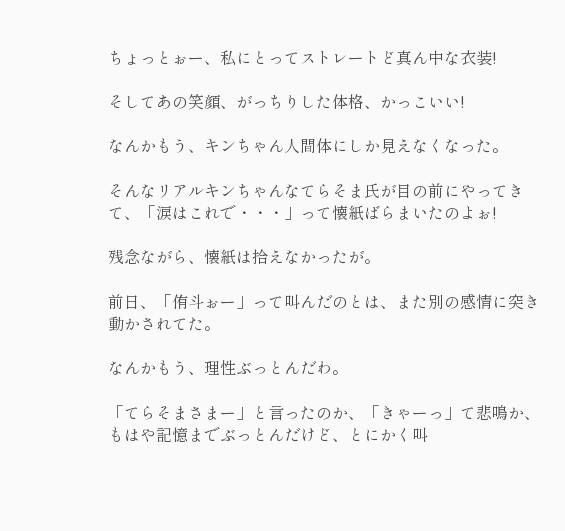ちょっとぉー、私にとってストレートど真ん中な衣装!

そしてあの笑顔、がっちりした体格、かっこいい!

なんかもう、キンちゃん人間体にしか見えなくなった。

そんなリアルキンちゃんなてらそま氏が目の前にやってきて、「涙はこれで・・・」って懐紙ばらまいたのよぉ!

残念ながら、懐紙は拾えなかったが。

前日、「侑斗ぉー」って叫んだのとは、また別の感情に突き動かされてた。

なんかもう、理性ぶっとんだわ。

「てらそまさまー」と言ったのか、「きゃーっ」て悲鳴か、もはや記憶までぶっとんだけど、とにかく叫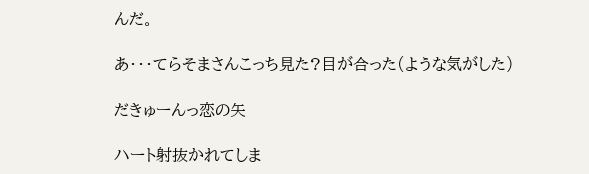んだ。

あ・・・てらそまさんこっち見た?目が合った(ような気がした)

だきゅーんっ恋の矢

ハート射抜かれてしま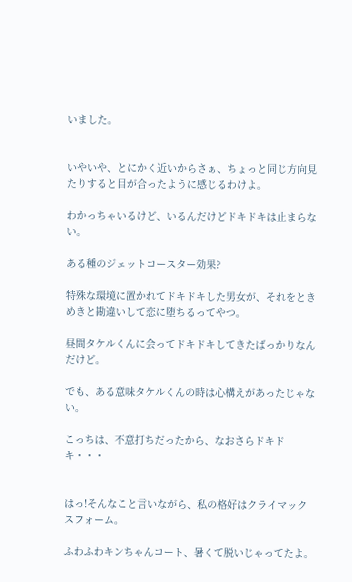いました。


いやいや、とにかく近いからさぁ、ちょっと同じ方向見たりすると目が合ったように感じるわけよ。

わかっちゃいるけど、いるんだけどドキドキは止まらない。

ある種のジェットコースター効果?

特殊な環境に置かれてドキドキした男女が、それをときめきと勘違いして恋に堕ちるってやつ。

昼間タケルくんに会ってドキドキしてきたばっかりなんだけど。

でも、ある意味タケルくんの時は心構えがあったじゃない。

こっちは、不意打ちだったから、なおさらドキドキ・・・


はっ!そんなこと言いながら、私の格好はクライマックスフォーム。

ふわふわキンちゃんコート、暑くて脱いじゃってたよ。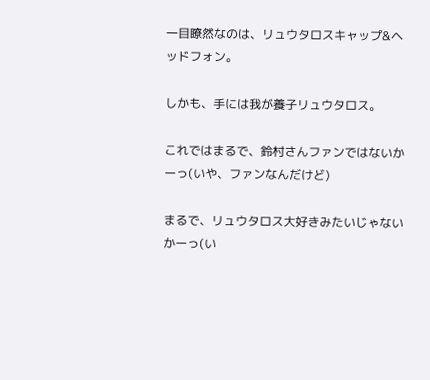一目瞭然なのは、リュウタロスキャップ&ヘッドフォン。

しかも、手には我が養子リュウタロス。

これではまるで、鈴村さんファンではないかーっ(いや、ファンなんだけど)

まるで、リュウタロス大好きみたいじゃないかーっ(い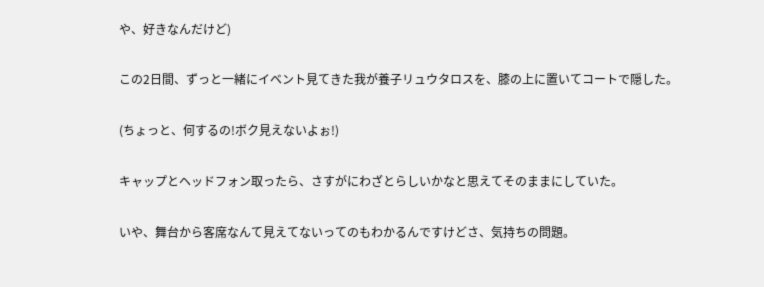や、好きなんだけど)

この2日間、ずっと一緒にイベント見てきた我が養子リュウタロスを、膝の上に置いてコートで隠した。

(ちょっと、何するの!ボク見えないよぉ!)

キャップとヘッドフォン取ったら、さすがにわざとらしいかなと思えてそのままにしていた。

いや、舞台から客席なんて見えてないってのもわかるんですけどさ、気持ちの問題。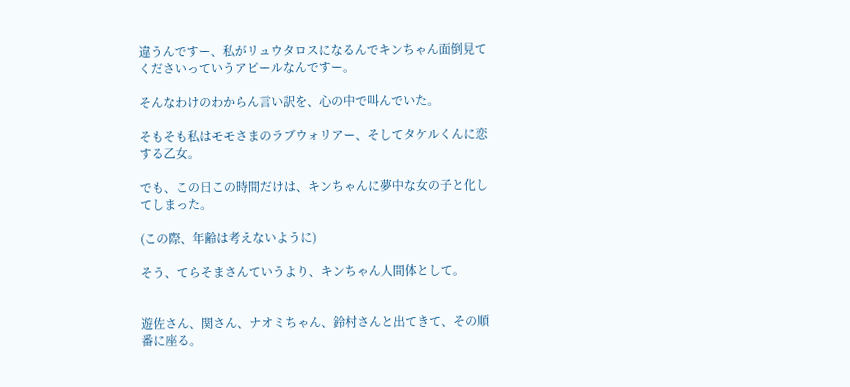違うんですー、私がリュウタロスになるんでキンちゃん面倒見てくださいっていうアピールなんですー。

そんなわけのわからん言い訳を、心の中で叫んでいた。

そもそも私はモモさまのラブウォリアー、そしてタケルくんに恋する乙女。

でも、この日この時間だけは、キンちゃんに夢中な女の子と化してしまった。

(この際、年齢は考えないように)

そう、てらそまさんていうより、キンちゃん人間体として。


遊佐さん、関さん、ナオミちゃん、鈴村さんと出てきて、その順番に座る。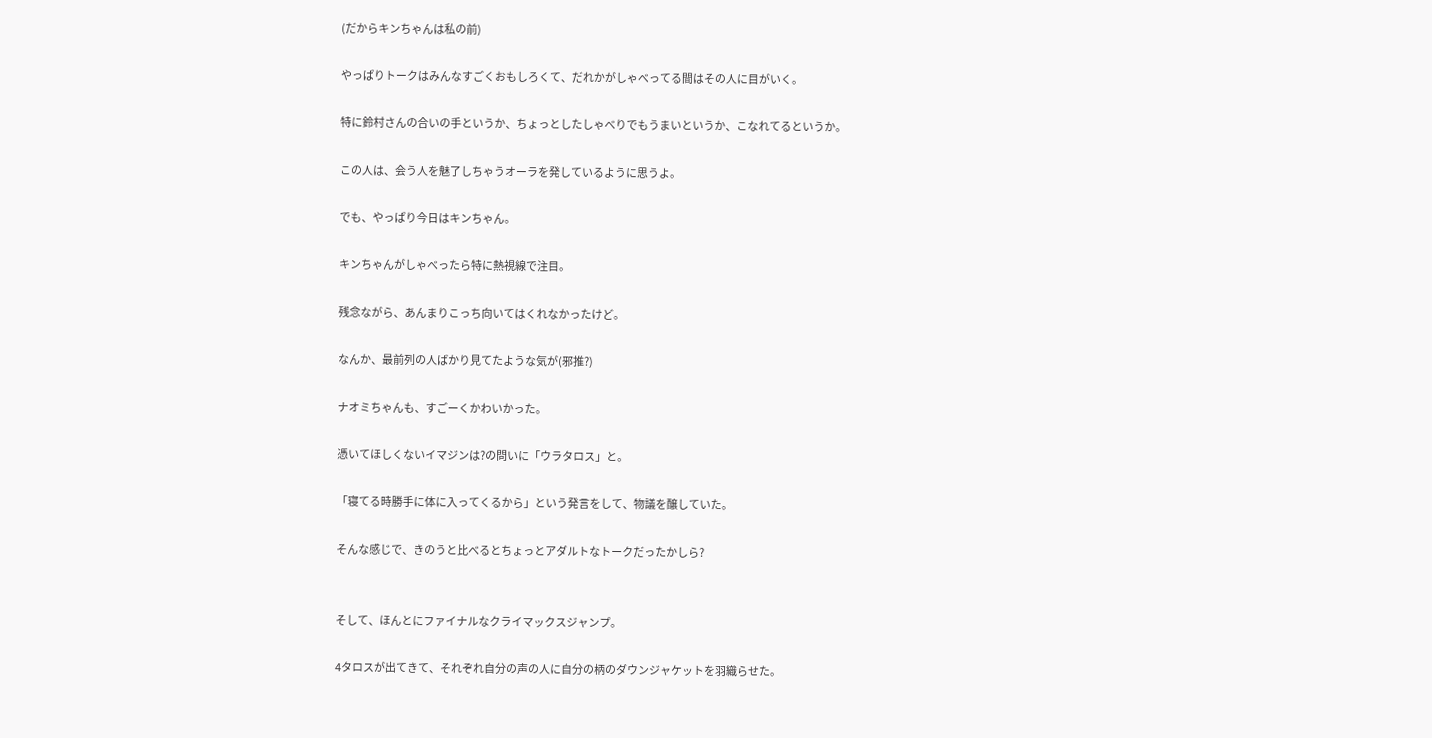(だからキンちゃんは私の前)

やっぱりトークはみんなすごくおもしろくて、だれかがしゃべってる間はその人に目がいく。

特に鈴村さんの合いの手というか、ちょっとしたしゃべりでもうまいというか、こなれてるというか。

この人は、会う人を魅了しちゃうオーラを発しているように思うよ。

でも、やっぱり今日はキンちゃん。

キンちゃんがしゃべったら特に熱視線で注目。

残念ながら、あんまりこっち向いてはくれなかったけど。

なんか、最前列の人ばかり見てたような気が(邪推?)

ナオミちゃんも、すごーくかわいかった。

憑いてほしくないイマジンは?の問いに「ウラタロス」と。

「寝てる時勝手に体に入ってくるから」という発言をして、物議を醸していた。

そんな感じで、きのうと比べるとちょっとアダルトなトークだったかしら?


そして、ほんとにファイナルなクライマックスジャンプ。

4タロスが出てきて、それぞれ自分の声の人に自分の柄のダウンジャケットを羽織らせた。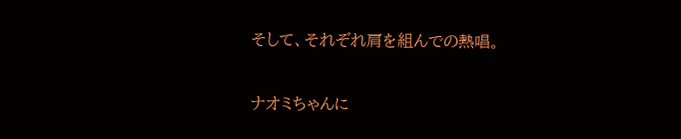そして、それぞれ肩を組んでの熱唱。

ナオミちゃんに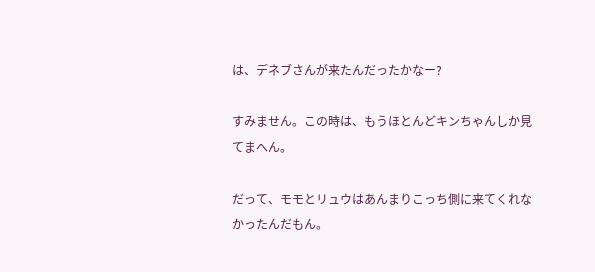は、デネブさんが来たんだったかなー?

すみません。この時は、もうほとんどキンちゃんしか見てまへん。

だって、モモとリュウはあんまりこっち側に来てくれなかったんだもん。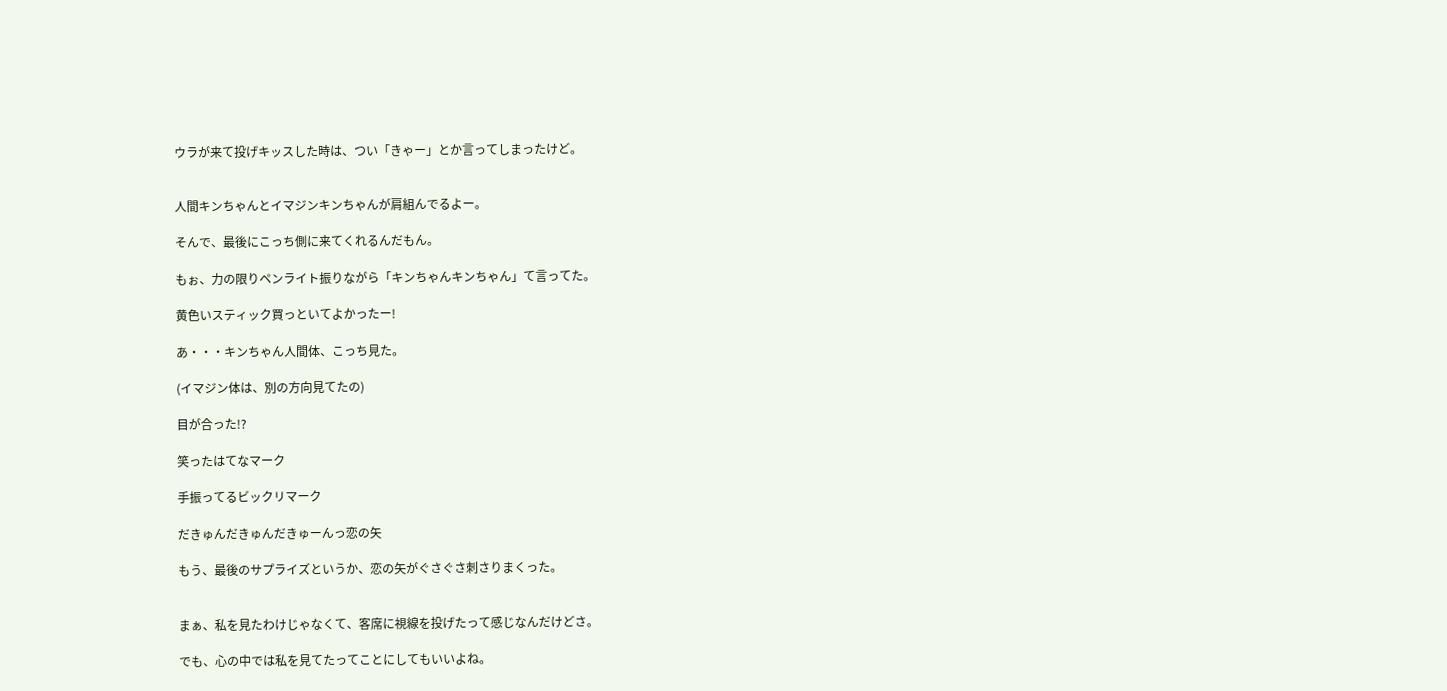ウラが来て投げキッスした時は、つい「きゃー」とか言ってしまったけど。


人間キンちゃんとイマジンキンちゃんが肩組んでるよー。

そんで、最後にこっち側に来てくれるんだもん。

もぉ、力の限りペンライト振りながら「キンちゃんキンちゃん」て言ってた。

黄色いスティック買っといてよかったー!

あ・・・キンちゃん人間体、こっち見た。

(イマジン体は、別の方向見てたの)

目が合った!?

笑ったはてなマーク

手振ってるビックリマーク

だきゅんだきゅんだきゅーんっ恋の矢

もう、最後のサプライズというか、恋の矢がぐさぐさ刺さりまくった。


まぁ、私を見たわけじゃなくて、客席に視線を投げたって感じなんだけどさ。

でも、心の中では私を見てたってことにしてもいいよね。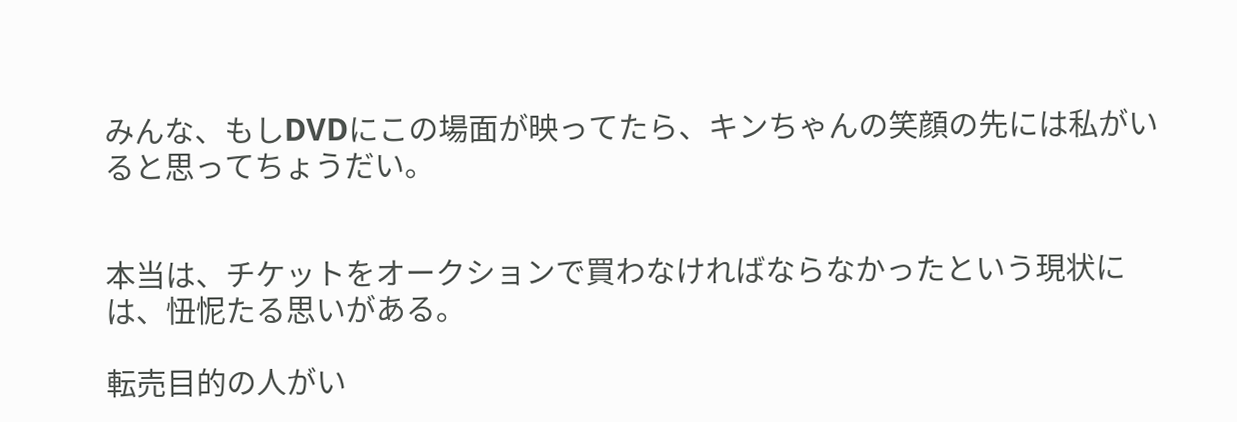みんな、もしDVDにこの場面が映ってたら、キンちゃんの笑顔の先には私がいると思ってちょうだい。


本当は、チケットをオークションで買わなければならなかったという現状には、忸怩たる思いがある。

転売目的の人がい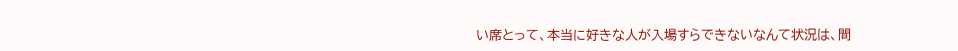い席とって、本当に好きな人が入場すらできないなんて状況は、間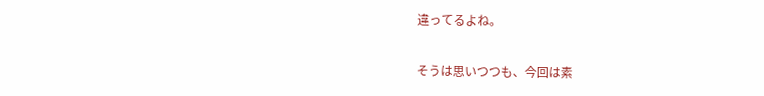違ってるよね。

そうは思いつつも、今回は素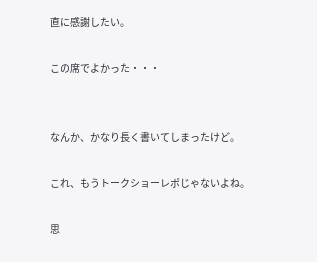直に感謝したい。

この席でよかった・・・


なんか、かなり長く書いてしまったけど。

これ、もうトークショーレポじゃないよね。

思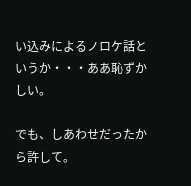い込みによるノロケ話というか・・・ああ恥ずかしい。

でも、しあわせだったから許して。